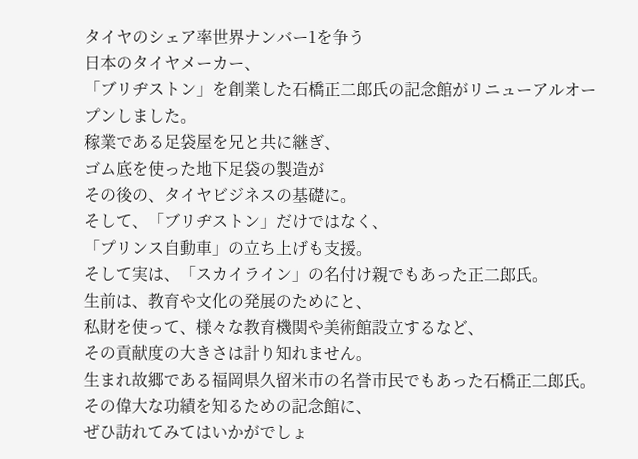タイヤのシェア率世界ナンバー1を争う
日本のタイヤメーカー、
「ブリヂストン」を創業した石橋正二郎氏の記念館がリニューアルオープンしました。
稼業である足袋屋を兄と共に継ぎ、
ゴム底を使った地下足袋の製造が
その後の、タイヤビジネスの基礎に。
そして、「ブリヂストン」だけではなく、
「プリンス自動車」の立ち上げも支援。
そして実は、「スカイライン」の名付け親でもあった正二郎氏。
生前は、教育や文化の発展のためにと、
私財を使って、様々な教育機関や美術館設立するなど、
その貢献度の大きさは計り知れません。
生まれ故郷である福岡県久留米市の名誉市民でもあった石橋正二郎氏。
その偉大な功績を知るための記念館に、
ぜひ訪れてみてはいかがでしょ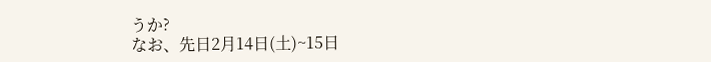うか?
なお、先日2月14日(土)~15日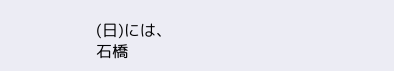(日)には、
石橋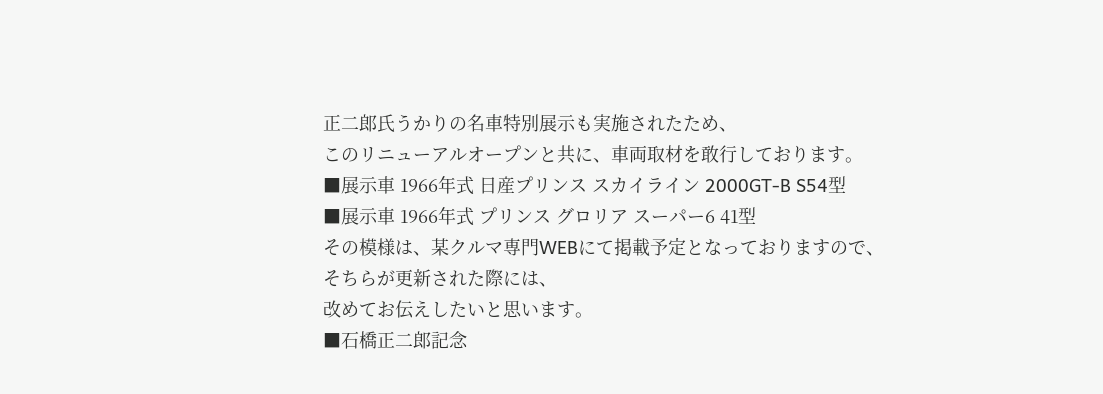正二郎氏うかりの名車特別展示も実施されたため、
このリニューアルオープンと共に、車両取材を敢行しております。
■展示車 1966年式 日産プリンス スカイライン 2000GT-B S54型
■展示車 1966年式 プリンス グロリア スーパー6 41型
その模様は、某クルマ専門WEBにて掲載予定となっておりますので、
そちらが更新された際には、
改めてお伝えしたいと思います。
■石橋正二郎記念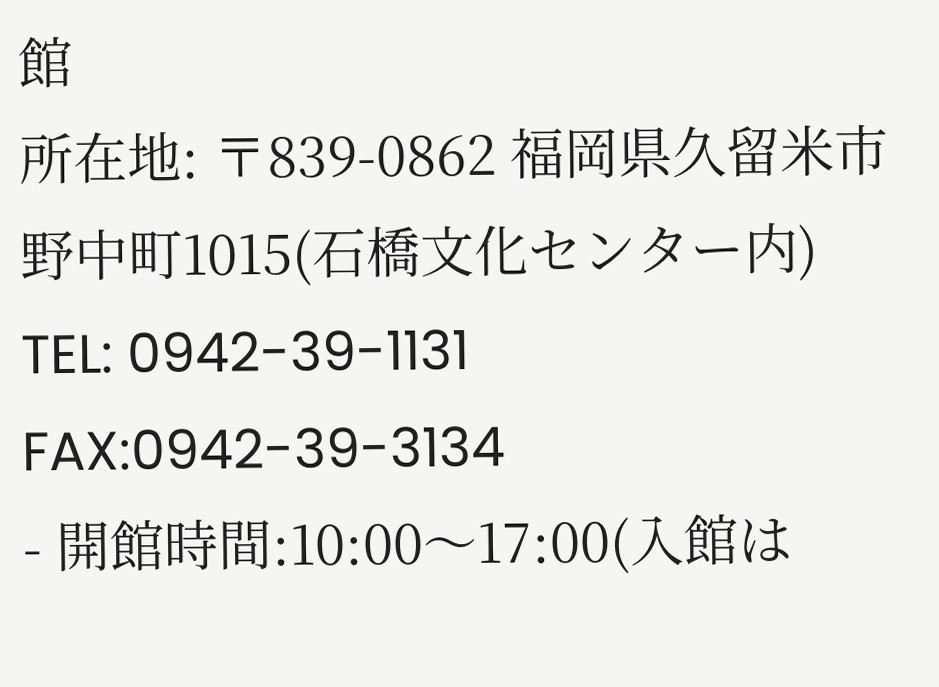館
所在地: 〒839-0862 福岡県久留米市野中町1015(石橋文化センター内)
TEL: 0942-39-1131 FAX:0942-39-3134
- 開館時間:10:00〜17:00(入館は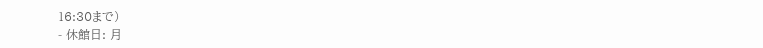16:30まで)
- 休館日: 月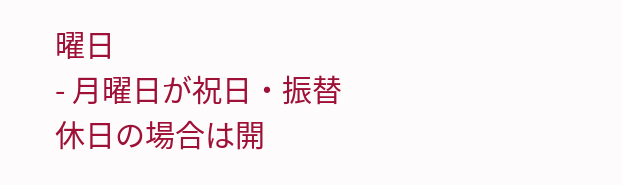曜日
- 月曜日が祝日・振替休日の場合は開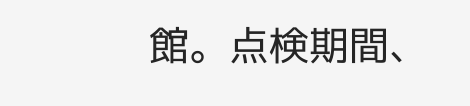館。点検期間、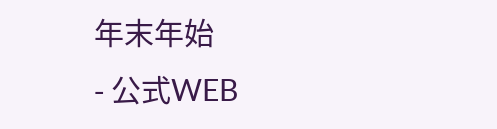年末年始
- 公式WEB